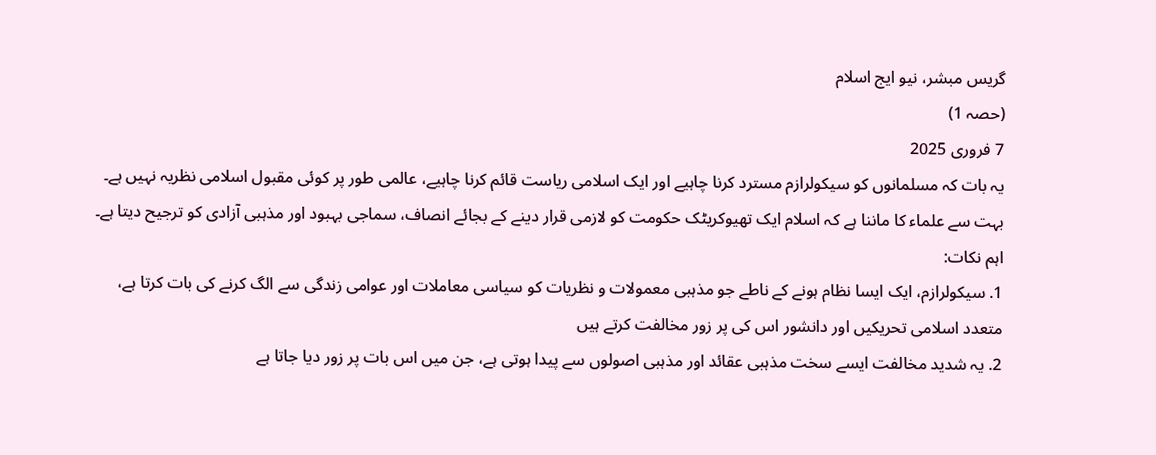گریس مبشر، نیو ایج اسلام
(حصہ 1)
7 فروری 2025
یہ بات کہ مسلمانوں کو سیکولرازم مسترد کرنا چاہیے اور ایک اسلامی ریاست قائم کرنا چاہیے، عالمی طور پر کوئی مقبول اسلامی نظریہ نہیں ہے۔ بہت سے علماء کا ماننا ہے کہ اسلام ایک تھیوکریٹک حکومت کو لازمی قرار دینے کے بجائے انصاف، سماجی بہبود اور مذہبی آزادی کو ترجیح دیتا ہے۔
اہم نکات:
1. سیکولرازم، ایک ایسا نظام ہونے کے ناطے جو مذہبی معمولات و نظریات کو سیاسی معاملات اور عوامی زندگی سے الگ کرنے کی بات کرتا ہے، متعدد اسلامی تحریکیں اور دانشور اس کی پر زور مخالفت کرتے ہیں
2. یہ شدید مخالفت ایسے سخت مذہبی عقائد اور مذہبی اصولوں سے پیدا ہوتی ہے، جن میں اس بات پر زور دیا جاتا ہے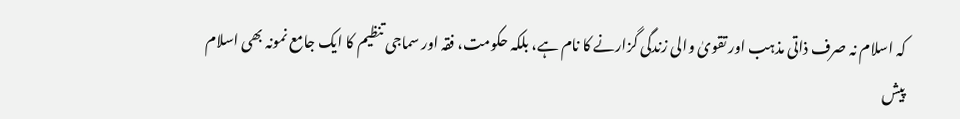کہ اسلام نہ صرف ذاتی مذہب اور تقویٰ والی زندگی گزارنے کا نام ہے، بلکہ حکومت، فقہ اور سماجی تنظیم کا ایک جامع نمونہ بھی اسلام پیش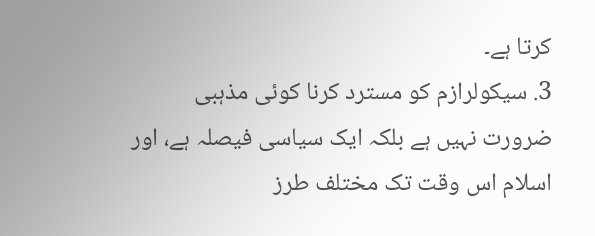کرتا ہے۔
3. سیکولرازم کو مسترد کرنا کوئی مذہبی ضرورت نہیں ہے بلکہ ایک سیاسی فیصلہ ہے، اور اسلام اس وقت تک مختلف طرز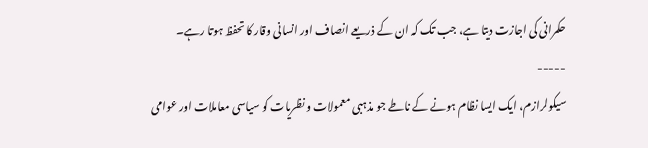حکمرانی کی اجازت دیتا ہے، جب تک کہ ان کے ذریعے انصاف اور انسانی وقار کا تحفظ ہوتا رہے۔
-----
سیکولرازم، ایک ایسا نظام ہونے کے ناطے جو مذہبی معمولات و نظریات کو سیاسی معاملات اور عوامی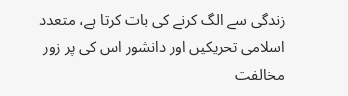زندگی سے الگ کرنے کی بات کرتا ہے، متعدد اسلامی تحریکیں اور دانشور اس کی پر زور مخالفت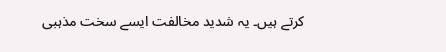کرتے ہیں۔ یہ شدید مخالفت ایسے سخت مذہبی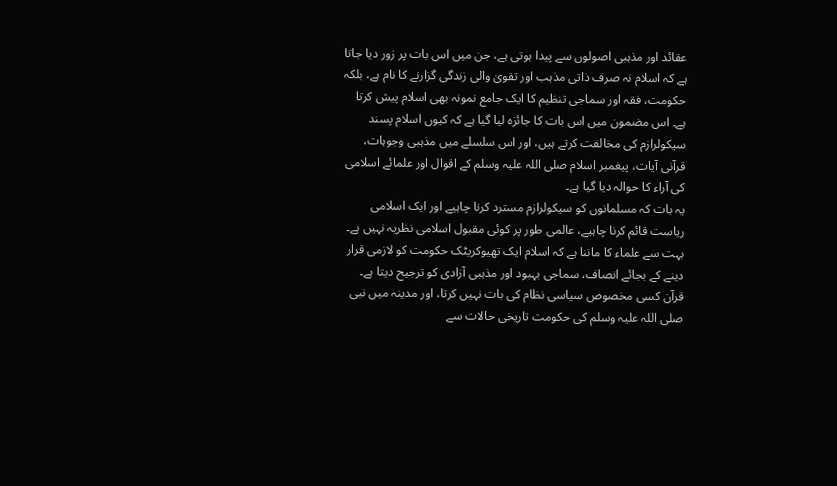عقائد اور مذہبی اصولوں سے پیدا ہوتی ہے، جن میں اس بات پر زور دیا جاتا ہے کہ اسلام نہ صرف ذاتی مذہب اور تقویٰ والی زندگی گزارنے کا نام ہے، بلکہ حکومت، فقہ اور سماجی تنظیم کا ایک جامع نمونہ بھی اسلام پیش کرتا ہے۔ اس مضمون میں اس بات کا جائزہ لیا گیا ہے کہ کیوں اسلام پسند سیکولرازم کی مخالفت کرتے ہیں، اور اس سلسلے میں مذہبی وجوہات، قرآنی آیات، پیغمبر اسلام صلی اللہ علیہ وسلم کے اقوال اور علمائے اسلامی کی آراء کا حوالہ دیا گیا ہے۔
یہ بات کہ مسلمانوں کو سیکولرازم مسترد کرنا چاہیے اور ایک اسلامی ریاست قائم کرنا چاہیے، عالمی طور پر کوئی مقبول اسلامی نظریہ نہیں ہے۔ بہت سے علماء کا ماننا ہے کہ اسلام ایک تھیوکریٹک حکومت کو لازمی قرار دینے کے بجائے انصاف، سماجی بہبود اور مذہبی آزادی کو ترجیح دیتا ہے۔ قرآن کسی مخصوص سیاسی نظام کی بات نہیں کرتا، اور مدینہ میں نبی صلی اللہ علیہ وسلم کی حکومت تاریخی حالات سے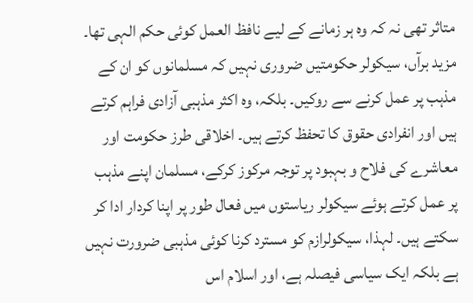متاثر تھی نہ کہ وہ ہر زمانے کے لیے نافظ العمل کوئی حکم الہی تھا۔ مزید برآں، سیکولر حکومتیں ضروری نہیں کہ مسلمانوں کو ان کے مذہب پر عمل کرنے سے روکیں۔ بلکہ، وہ اکثر مذہبی آزادی فراہم کرتے ہیں اور انفرادی حقوق کا تحفظ کرتے ہیں۔ اخلاقی طرز حکومت اور معاشرے کی فلاح و بہبود پر توجہ مرکوز کرکے، مسلمان اپنے مذہب پر عمل کرتے ہوئے سیکولر ریاستوں میں فعال طور پر اپنا کردار ادا کر سکتے ہیں۔ لہذا، سیکولرازم کو مسترد کرنا کوئی مذہبی ضرورت نہیں ہے بلکہ ایک سیاسی فیصلہ ہے، اور اسلام اس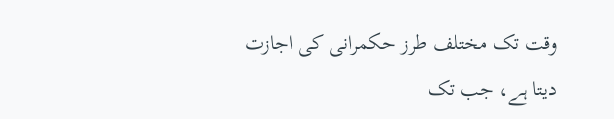وقت تک مختلف طرز حکمرانی کی اجازت دیتا ہے، جب تک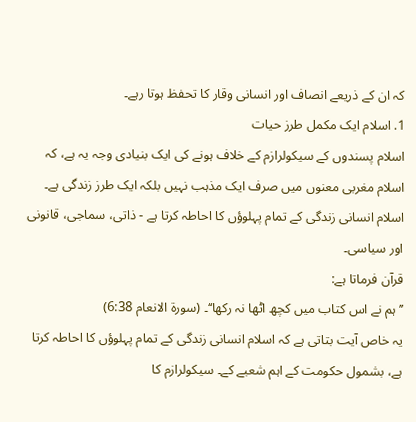کہ ان کے ذریعے انصاف اور انسانی وقار کا تحفظ ہوتا رہے۔
1. اسلام ایک مکمل طرز حیات
اسلام پسندوں کے سیکولرازم کے خلاف ہونے کی ایک بنیادی وجہ یہ ہے، کہ اسلام مغربی معنوں میں صرف ایک مذہب نہیں بلکہ ایک طرز زندگی ہے۔ اسلام انسانی زندگی کے تمام پہلوؤں کا احاطہ کرتا ہے - ذاتی، سماجی، قانونی اور سیاسی۔
قرآن فرماتا ہے:
’’ہم نے اس کتاب میں کچھ اٹھا نہ رکھا‘‘۔ (سورۃ الانعام 6:38)
یہ خاص آیت بتاتی ہے کہ اسلام انسانی زندگی کے تمام پہلوؤں کا احاطہ کرتا ہے، بشمول حکومت کے اہم شعبے کے۔ سیکولرازم کا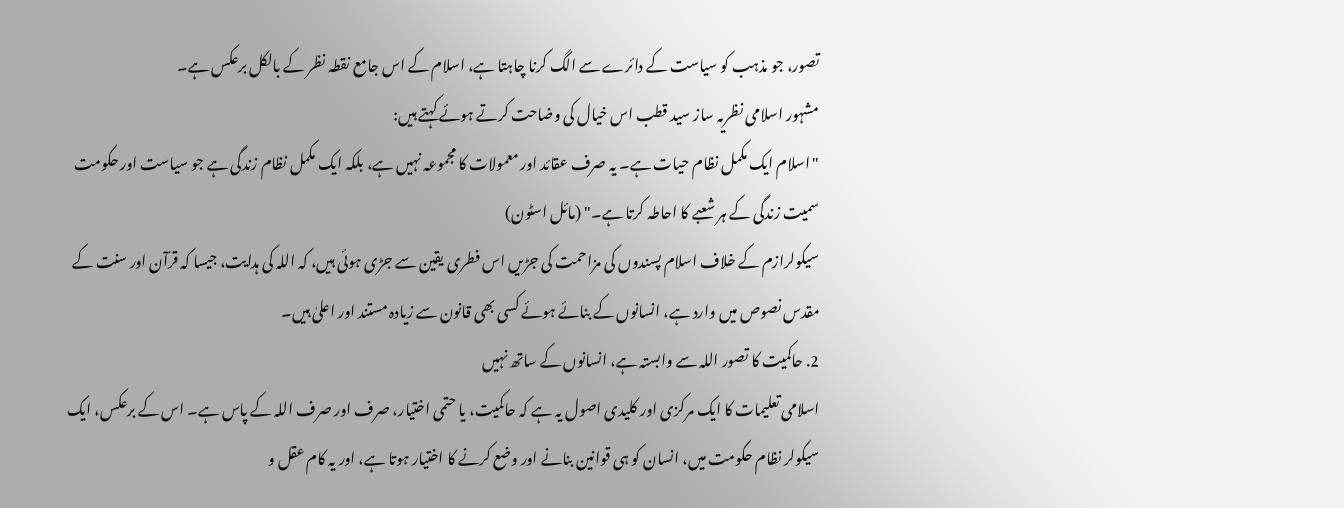تصور، جو مذہب کو سیاست کے دائرے سے الگ کرنا چاہتا ہے، اسلام کے اس جامع نقطہ نظر کے بالکل برعکس ہے۔
مشہور اسلامی نظریہ ساز سید قطب اس خیال کی وضاحت کرتے ہوئے کہتے ہیں:
"اسلام ایک مکمل نظام حیات ہے۔ یہ صرف عقائد اور معمولات کا مجموعہ نہیں ہے، بلکہ ایک مکمل نظام زندگی ہے جو سیاست اور حکومت سمیت زندگی کے ہر شعبے کا احاطہ کرتا ہے۔" (مائل اسٹون)
سیکولرازم کے خلاف اسلام پسندوں کی مزاحمت کی جڑیں اس فطری یقین سے جڑی ہوئی ہیں، کہ اللہ کی ہدایت، جیسا کہ قرآن اور سنت کے مقدس نصوص میں وارد ہے، انسانوں کے بنائے ہوئے کسی بھی قانون سے زیادہ مستند اور اعلیٰ ہیں۔
2. حاکمیت کا تصور اللہ سے وابستہ ہے، انسانوں کے ساتھ نہیں
اسلامی تعلیمات کا ایک مرکزی اور کلیدی اصول یہ ہے کہ حاکمیت، یا حتمی اختیار، صرف اور صرف اللہ کے پاس ہے۔ اس کے برعکس، ایک سیکولر نظام حکومت میں، انسان کو ہی قوانین بنانے اور وضع کرنے کا اختیار ہوتا ہے، اور یہ کام عقل و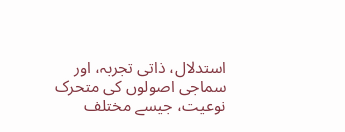استدلال، ذاتی تجربہ، اور سماجی اصولوں کی متحرک نوعیت، جیسے مختلف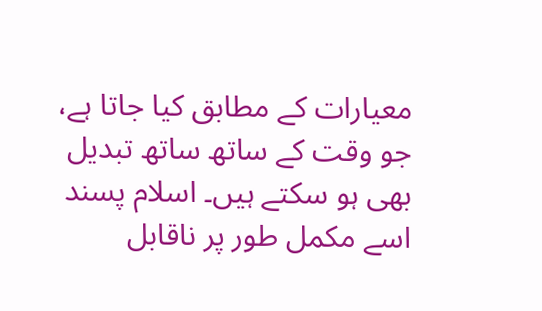معیارات کے مطابق کیا جاتا ہے، جو وقت کے ساتھ ساتھ تبدیل بھی ہو سکتے ہیں۔ اسلام پسند اسے مکمل طور پر ناقابل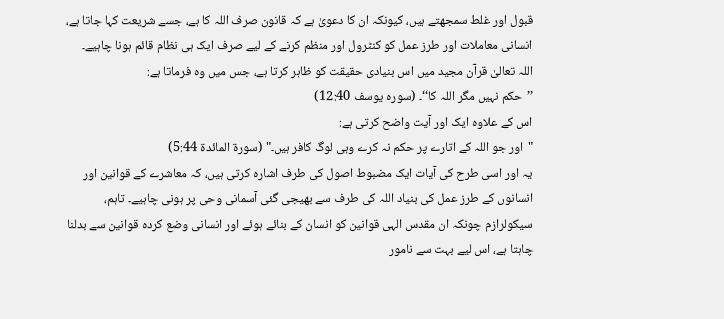قبول اور غلط سمجھتے ہیں، کیونکہ ان کا دعویٰ ہے کہ قانون صرف اللہ کا ہے، جسے شریعت کہا جاتا ہے، انسانی معاملات اور طرز عمل کو کنٹرول اور منظم کرنے کے لیے صرف ایک ہی نظام قائم ہونا چاہیے۔
اللہ تعالیٰ قرآن مجید میں اس بنیادی حقیقت کو ظاہر کرتا ہے، جس میں وہ فرماتا ہے:
’’حکم نہیں مگر اللہ کا‘‘۔ (سورہ یوسف 12:40)
اس کے علاوہ ایک اور آیت واضح کرتی ہے:
"اور جو اللہ کے اتارے پر حکم نہ کرے وہی لوگ کافر ہیں۔" (سورۃ المائدۃ 5:44)
یہ اور اسی طرح کی آیات ایک مضبوط اصول کی طرف اشارہ کرتی ہیں، کہ معاشرے کے قوانین اور انسانوں کے طرز عمل کی بنیاد اللہ کی طرف سے بھیجی گئی آسمانی وحی پر ہونی چاہیے۔ تاہم، سیکولرازم چونکہ ان مقدس الہی قوانین کو انسان کے بنائے ہوئے اور انسانی وضع کردہ قوانین سے بدلنا چاہتا ہے، اس لیے بہت سے نامور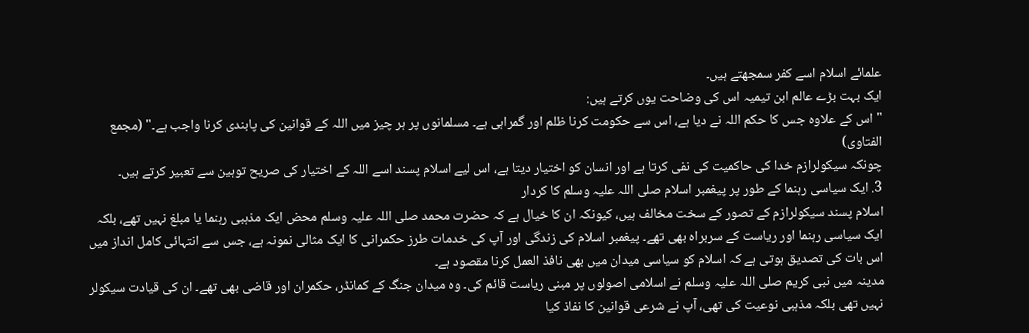علمائے اسلام اسے کفر سمجھتے ہیں۔
ایک بہت بڑے عالم ابن تیمیہ اس کی وضاحت یوں کرتے ہیں:
"اس کے علاوہ جس کا حکم اللہ نے دیا ہے، اس سے حکومت کرنا ظلم اور گمراہی ہے۔ مسلمانوں پر ہر چیز میں اللہ کے قوانین کی پابندی کرنا واجب ہے۔" (مجمع الفتاوی)
چونکہ سیکولرازم خدا کی حاکمیت کی نفی کرتا ہے اور انسان کو اختیار دیتا ہے، اس لیے اسلام پسند اسے اللہ کے اختیار کی صریح توہین سے تعبیر کرتے ہیں۔
3. ایک سیاسی رہنما کے طور پر پیغمبر اسلام صلی اللہ علیہ وسلم کا کردار
اسلام پسند سیکولرازم کے تصور کے سخت مخالف ہیں، کیونکہ ان کا خیال ہے کہ حضرت محمد صلی اللہ علیہ وسلم محض ایک مذہبی رہنما یا مبلغ نہیں تھے، بلکہ ایک سیاسی رہنما اور ریاست کے سربراہ بھی تھے۔ پیغمبر اسلام کی زندگی اور آپ کی خدمات طرز حکمرانی کا ایک مثالی نمونہ ہے، جس سے انتہائی کامل انداز میں اس بات کی تصدیق ہوتی ہے کہ اسلام کو سیاسی میدان میں بھی نافذ العمل کرنا مقصود ہے۔
مدینہ میں نبی کریم صلی اللہ علیہ وسلم نے اسلامی اصولوں پر مبنی ریاست قائم کی۔ وہ میدان جنگ کے کمانڈر، حکمران اور قاضی بھی تھے۔ ان کی قیادت سیکولر نہیں تھی بلکہ مذہبی نوعیت کی تھی، آپ نے شرعی قوانین کا نفاذ کیا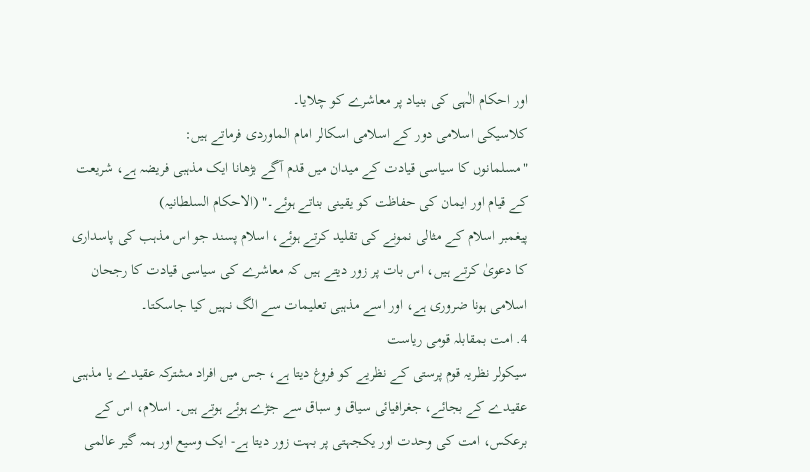اور احکام الٰہی کی بنیاد پر معاشرے کو چلایا۔
کلاسیکی اسلامی دور کے اسلامی اسکالر امام الماوردی فرماتے ہیں:
"مسلمانوں کا سیاسی قیادت کے میدان میں قدم آگے بڑھانا ایک مذہبی فریضہ ہے، شریعت کے قیام اور ایمان کی حفاظت کو یقینی بناتے ہوئے۔" (الاحکام السلطانیہ)
پیغمبر اسلام کے مثالی نمونے کی تقلید کرتے ہوئے، اسلام پسند جو اس مذہب کی پاسداری کا دعویٰ کرتے ہیں، اس بات پر زور دیتے ہیں کہ معاشرے کی سیاسی قیادت کا رجحان اسلامی ہونا ضروری ہے، اور اسے مذہبی تعلیمات سے الگ نہیں کیا جاسکتا۔
4. امت بمقابلہ قومی ریاست
سیکولر نظریہ قوم پرستی کے نظریے کو فروغ دیتا ہے، جس میں افراد مشترکہ عقیدے یا مذہبی عقیدے کے بجائے، جغرافیائی سیاق و سباق سے جڑے ہوئے ہوتے ہیں۔ اسلام، اس کے برعکس، امت کی وحدت اور یکجہتی پر بہت زور دیتا ہے- ایک وسیع اور ہمہ گیر عالمی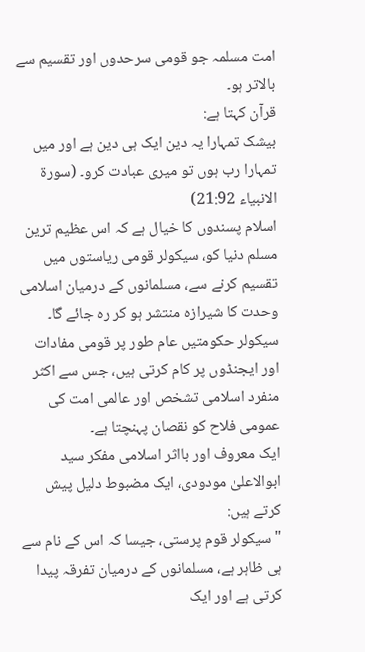امت مسلمہ جو قومی سرحدوں اور تقسیم سے بالاتر ہو۔
قرآن کہتا ہے:
بیشک تمہارا یہ دین ایک ہی دین ہے اور میں تمہارا رب ہوں تو میری عبادت کرو۔ (سورۃ الانبیاء 21:92)
اسلام پسندوں کا خیال ہے کہ اس عظیم ترین مسلم دنیا کو، سیکولر قومی ریاستوں میں تقسیم کرنے سے، مسلمانوں کے درمیان اسلامی وحدت کا شیرازہ منتشر ہو کر رہ جائے گا۔ سیکولر حکومتیں عام طور پر قومی مفادات اور ایجنڈوں پر کام کرتی ہیں، جس سے اکثر منفرد اسلامی تشخص اور عالمی امت کی عمومی فلاح کو نقصان پہنچتا ہے۔
ایک معروف اور بااثر اسلامی مفکر سید ابوالاعلیٰ مودودی، ایک مضبوط دلیل پیش کرتے ہیں:
"سیکولر قوم پرستی، جیسا کہ اس کے نام سے ہی ظاہر ہے، مسلمانوں کے درمیان تفرقہ پیدا کرتی ہے اور ایک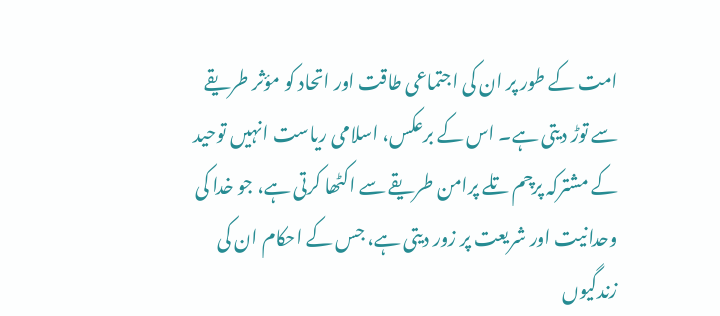امت کے طور پر ان کی اجتماعی طاقت اور اتحاد کو مؤثر طریقے سے توڑ دیتی ہے۔ اس کے برعکس، اسلامی ریاست انہیں توحید کے مشترکہ پرچم تلے پرامن طریقے سے اکٹھا کرتی ہے، جو خدا کی وحدانیت اور شریعت پر زور دیتی ہے، جس کے احکام ان کی زندگیوں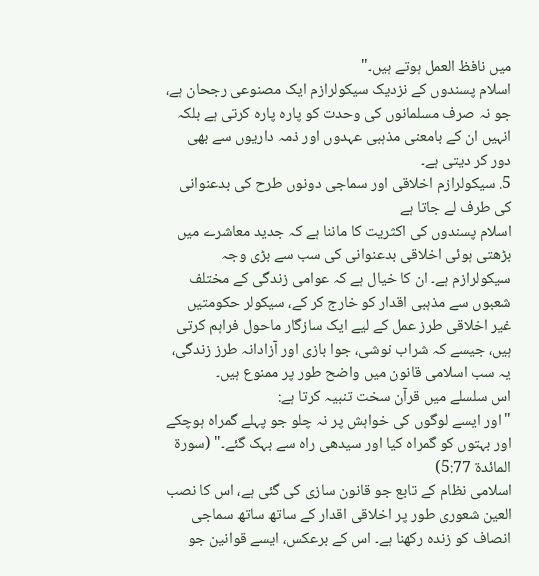میں نافظ العمل ہوتے ہیں۔"
اسلام پسندوں کے نزدیک سیکولرازم ایک مصنوعی رجحان ہے، جو نہ صرف مسلمانوں کی وحدت کو پارہ پارہ کرتی ہے بلکہ انہیں ان کے بامعنی مذہبی عہدوں اور ذمہ داریوں سے بھی دور کر دیتی ہے۔
5. سیکولرازم اخلاقی اور سماجی دونوں طرح کی بدعنوانی کی طرف لے جاتا ہے
اسلام پسندوں کی اکثریت کا ماننا ہے کہ جدید معاشرے میں بڑھتی ہوئی اخلاقی بدعنوانی کی سب سے بڑی وجہ سیکولرازم ہے۔ ان کا خیال ہے کہ عوامی زندگی کے مختلف شعبوں سے مذہبی اقدار کو خارج کر کے، سیکولر حکومتیں غیر اخلاقی طرز عمل کے لیے ایک سازگار ماحول فراہم کرتی ہیں، جیسے کہ شراب نوشی، جوا بازی اور آزادانہ طرز زندگی، یہ سب اسلامی قانون میں واضح طور پر ممنوع ہیں۔
اس سلسلے میں قرآن سخت تنبیہ کرتا ہے:
"اور ایسے لوگوں کی خواہش پر نہ چلو جو پہلے گمراہ ہوچکے اور بہتوں کو گمراہ کیا اور سیدھی راہ سے بہک گئے۔" (سورۃ المائدۃ 5:77)
اسلامی نظام کے تابع جو قانون سازی کی گئی ہے، اس کا نصب العین شعوری طور پر اخلاقی اقدار کے ساتھ ساتھ سماجی انصاف کو زندہ رکھنا ہے۔ اس کے برعکس، ایسے قوانین جو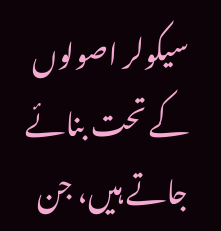سیکولر اصولوں کے تحت بنائے جاتے ہیں، جن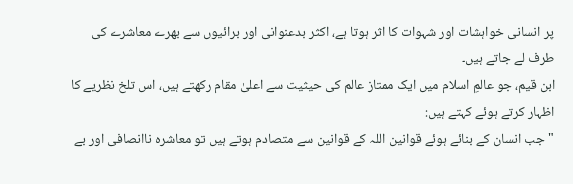پر انسانی خواہشات اور شہوات کا اثر ہوتا ہے، اکثر بدعنوانی اور برائیوں سے بھرے معاشرے کی طرف لے جاتے ہیں۔
ابن قیم، جو عالمِ اسلام میں ایک ممتاز عالم کی حیثیت سے اعلیٰ مقام رکھتے ہیں، اس تلخ نظریے کا اظہار کرتے ہوئے کہتے ہیں:
"جب انسان کے بنائے ہوئے قوانین اللہ کے قوانین سے متصادم ہوتے ہیں تو معاشرہ ناانصافی اور بے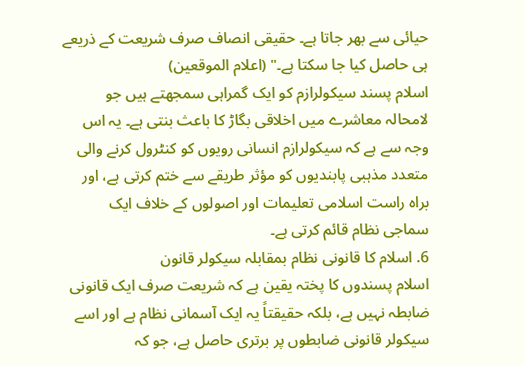حیائی سے بھر جاتا ہے۔ حقیقی انصاف صرف شریعت کے ذریعے ہی حاصل کیا جا سکتا ہے۔" (اعلام الموقعین)
اسلام پسند سیکولرازم کو ایک گمراہی سمجھتے ہیں جو لامحالہ معاشرے میں اخلاقی بگاڑ کا باعث بنتی ہے۔ یہ اس وجہ سے ہے کہ سیکولرازم انسانی رویوں کو کنٹرول کرنے والی متعدد مذہبی پابندیوں کو مؤثر طریقے سے ختم کرتی ہے، اور براہ راست اسلامی تعلیمات اور اصولوں کے خلاف ایک سماجی نظام قائم کرتی ہے۔
6. اسلام کا قانونی نظام بمقابلہ سیکولر قانون
اسلام پسندوں کا پختہ یقین ہے کہ شریعت صرف ایک قانونی ضابطہ نہیں ہے، بلکہ حقیقتاً یہ ایک آسمانی نظام ہے اور اسے سیکولر قانونی ضابطوں پر برتری حاصل ہے، جو کہ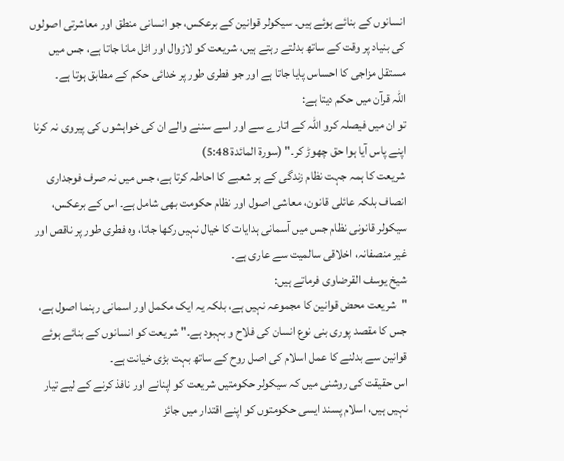انسانوں کے بنائے ہوئے ہیں۔ سیکولر قوانین کے برعکس، جو انسانی منطق اور معاشرتی اصولوں کی بنیاد پر وقت کے ساتھ بدلتے رہتے ہیں، شریعت کو لازوال اور اٹل مانا جاتا ہے، جس میں مستقل مزاجی کا احساس پایا جاتا ہے اور جو فطری طور پر خدائی حکم کے مطابق ہوتا ہے۔
اللہ قرآن میں حکم دیتا ہے:
تو ان میں فیصلہ کرو اللہ کے اتارے سے اور اسے سننے والے ان کی خواہشوں کی پیروی نہ کرنا اپنے پاس آیا ہوا حق چھوڑ کر۔" (سورۃ المائدۃ 5:48)
شریعت کا ہمہ جہت نظام زندگی کے ہر شعبے کا احاطہ کرتا ہے، جس میں نہ صرف فوجداری انصاف بلکہ عائلی قانون، معاشی اصول اور نظام حکومت بھی شامل ہے۔ اس کے برعکس، سیکولر قانونی نظام جس میں آسمانی ہدایات کا خیال نہیں رکھا جاتا، وہ فطری طور پر ناقص اور غیر منصفانہ، اخلاقی سالمیت سے عاری ہے۔
شیخ یوسف القرضاوی فرماتے ہیں:
"شریعت محض قوانین کا مجموعہ نہیں ہے، بلکہ یہ ایک مکمل اور اسمانی رہنما اصول ہے، جس کا مقصد پوری بنی نوع انسان کی فلاح و بہبود ہے۔" شریعت کو انسانوں کے بنائے ہوئے قوانین سے بدلنے کا عمل اسلام کی اصل روح کے ساتھ بہت بڑی خیانت ہے۔
اس حقیقت کی روشنی میں کہ سیکولر حکومتیں شریعت کو اپنانے اور نافذ کرنے کے لیے تیار نہیں ہیں، اسلام پسند ایسی حکومتوں کو اپنے اقتدار میں جائز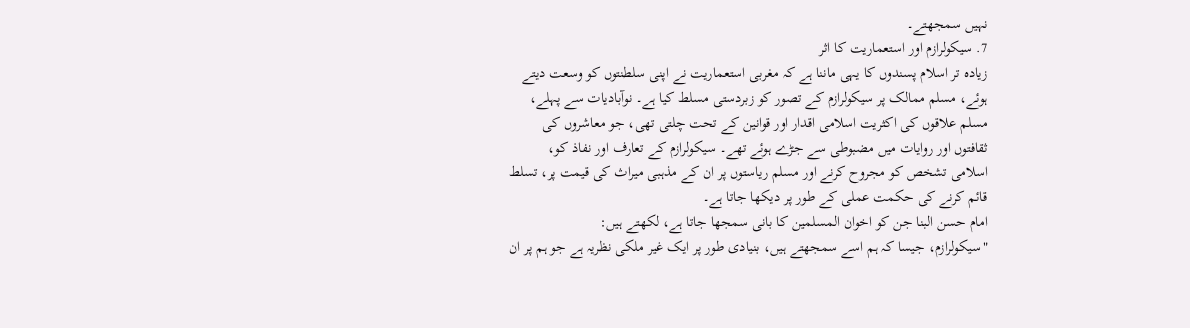نہیں سمجھتے۔
7. سیکولرازم اور استعماریت کا اثر
زیادہ تر اسلام پسندوں کا یہی ماننا ہے کہ مغربی استعماریت نے اپنی سلطنتوں کو وسعت دیتے ہوئے، مسلم ممالک پر سیکولرازم کے تصور کو زبردستی مسلط کیا ہے۔ نوآبادیات سے پہلے، مسلم علاقوں کی اکثریت اسلامی اقدار اور قوانین کے تحت چلتی تھی، جو معاشروں کی ثقافتوں اور روایات میں مضبوطی سے جڑے ہوئے تھے۔ سیکولرازم کے تعارف اور نفاذ کو، اسلامی تشخص کو مجروح کرنے اور مسلم ریاستوں پر ان کے مذہبی میراث کی قیمت پر، تسلط قائم کرنے کی حکمت عملی کے طور پر دیکھا جاتا ہے۔
امام حسن البنا جن کو اخوان المسلمین کا بانی سمجھا جاتا ہے، لکھتے ہیں:
"سیکولرازم، جیسا کہ ہم اسے سمجھتے ہیں، بنیادی طور پر ایک غیر ملکی نظریہ ہے جو ہم پر ان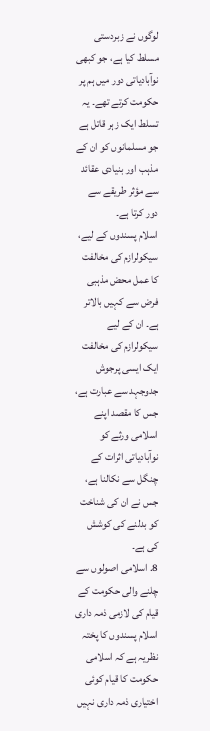لوگوں نے زبردستی مسلط کیا ہے، جو کبھی نوآبادیاتی دور میں ہم پر حکومت کرتے تھے۔ یہ تسلط ایک زہر قاتل ہے جو مسلمانوں کو ان کے مذہب اور بنیادی عقائد سے مؤثر طریقے سے دور کرتا ہے۔
اسلام پسندوں کے لیے، سیکولرازم کی مخالفت کا عمل محض مذہبی فرض سے کہیں بالاتر ہے۔ ان کے لیے سیکولرازم کی مخالفت ایک ایسی پرجوش جدوجہد سے عبارت ہے، جس کا مقصد اپنے اسلامی ورثے کو نوآبادیاتی اثرات کے چنگل سے نکالنا ہے، جس نے ان کی شناخت کو بدلنے کی کوشش کی ہے۔
8. اسلامی اصولوں سے چلنے والی حکومت کے قیام کی لازمی ذمہ داری
اسلام پسندوں کا پختہ نظریہ ہے کہ اسلامی حکومت کا قیام کوئی اختیاری ذمہ داری نہیں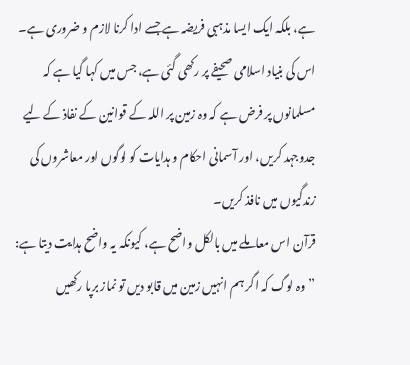ہے، بلکہ ایک ایسا مذہبی فریضہ ہے جسے ادا کرنا لازم و ضروری ہے۔ اس کی بنیاد اسلامی صحیفے پر رکھی گئی ہے، جس میں کہا گیا ہے کہ مسلمانوں پر فرض ہے کہ وہ زمین پر اللہ کے قوانین کے نفاذ کے لیے جدوجہد کریں، اور آسمانی احکام و ہدایات کو لوگوں اور معاشروں کی زندگیوں میں نافذ کریں۔
قرآن اس معاملے میں بالکل واضح ہے، کیونکہ یہ واضح ہدایت دیتا ہے:
’’وہ لوگ کہ اگر ہم انہیں زمین میں قابو دیں تو نماز برپا رکھیں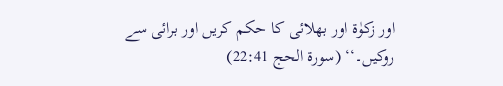اور زکوٰة اور بھلائی کا حکم کریں اور برائی سے روکیں۔‘‘ (سورۃ الحج 22:41)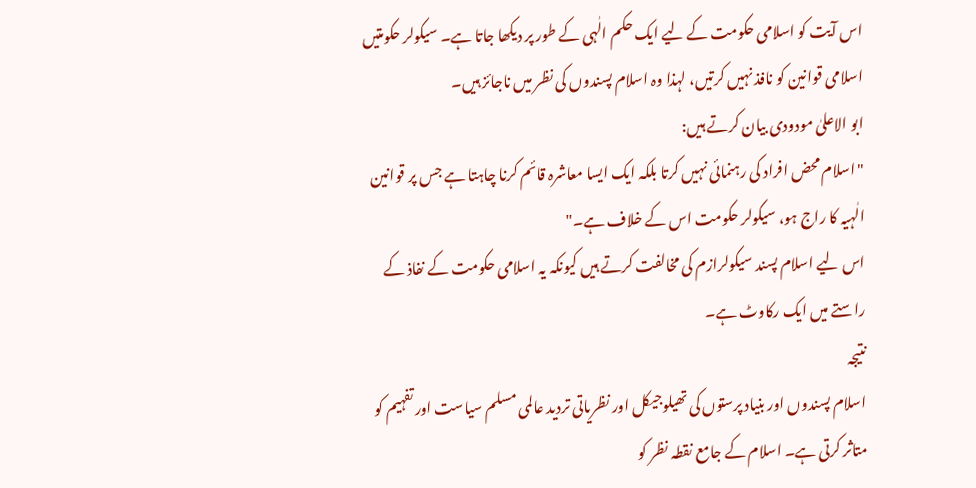اس آیت کو اسلامی حکومت کے لیے ایک حکم الٰہی کے طور پر دیکھا جاتا ہے۔ سیکولر حکومتیں اسلامی قوانین کو نافذ نہیں کرتیں، لہذا وہ اسلام پسندوں کی نظر میں ناجائز ہیں۔
ابو الاعلیٰ مودودی بیان کرتے ہیں:
"اسلام محض افراد کی رہنمائی نہیں کرتا بلکہ ایک ایسا معاشرہ قائم کرنا چاہتا ہے جس پر قوانین الٰہیہ کا راج ہو، سیکولر حکومت اس کے خلاف ہے۔"
اس لیے اسلام پسند سیکولرازم کی مخالفت کرتے ہیں کیونکہ یہ اسلامی حکومت کے نفاذ کے راستے میں ایک رکاوٹ ہے۔
نتیجہ
اسلام پسندوں اور بنیاد پرستوں کی تھیلوجیکل اور نظریاتی تردید عالمی مسلم سیاست اور تفہیم کو متاثر کرتی ہے۔ اسلام کے جامع نقطہ نظر کو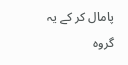پامال کر کے یہ گروہ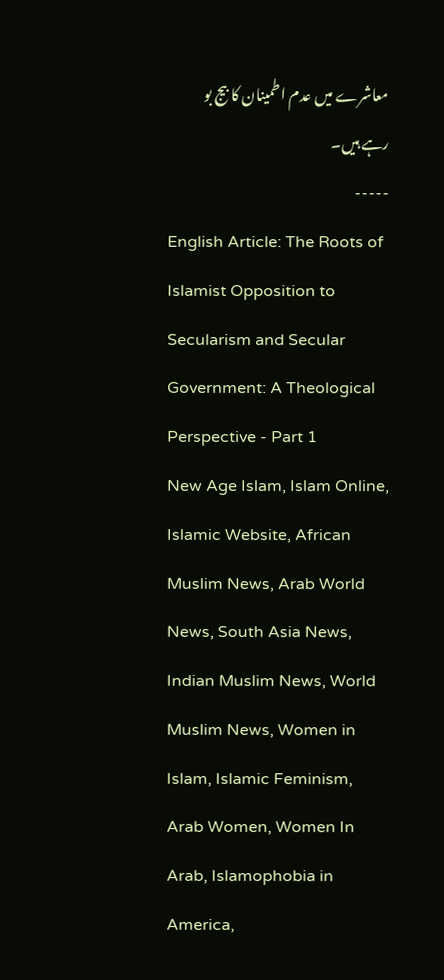معاشرے میں عدم اطمینان کا بیج بو رہے ہیں۔
-----
English Article: The Roots of Islamist Opposition to Secularism and Secular Government: A Theological Perspective - Part 1
New Age Islam, Islam Online, Islamic Website, African Muslim News, Arab World News, South Asia News, Indian Muslim News, World Muslim News, Women in Islam, Islamic Feminism, Arab Women, Women In Arab, Islamophobia in America,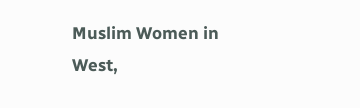Muslim Women in West,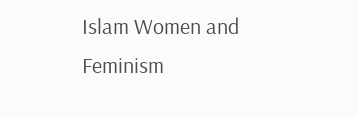Islam Women and Feminism